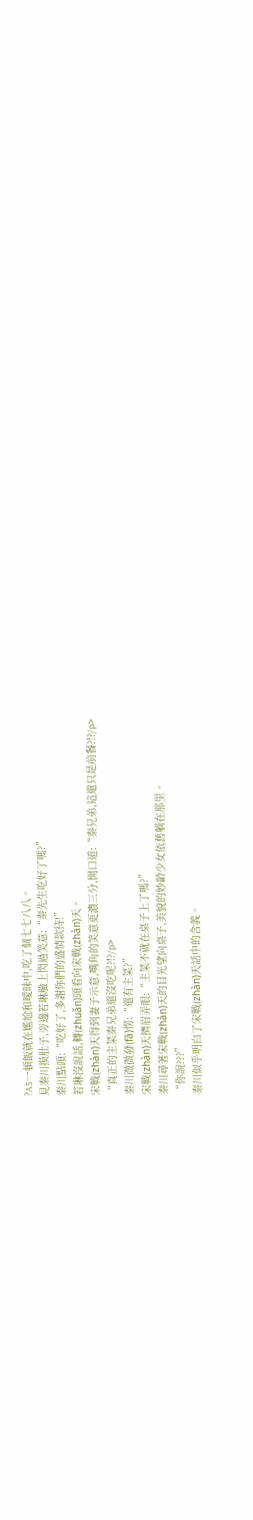?A5一頓飯就在尷尬和曖昧中,吃了個七七八八。
見秦川摸肚子,旁邊若琳臉上閃過笑意:“秦先生吃好了嗎?”
秦川點頭:“吃好了,多謝你們的盛情款待!”
若琳沒說話,轉(zhuǎn)頭看向宋戰(zhàn)天。
宋戰(zhàn)天得到妻子示意,嘴角的笑意更濃三分,開口道:“秦兄弟,這還只是前餐?!?/p>
“真正的主菜秦兄弟還沒吃呢?!?/p>
秦川微微發(fā)愣:“還有主菜?”
宋戰(zhàn)天擠眉弄眼:“主菜不就在桌子上了嗎?”
秦川尋著宋戰(zhàn)天的目光望向桌子,美貌的妙齡少女依舊躺在那里。
“你說???”
秦川似乎明白了宋戰(zhàn)天話中的含義。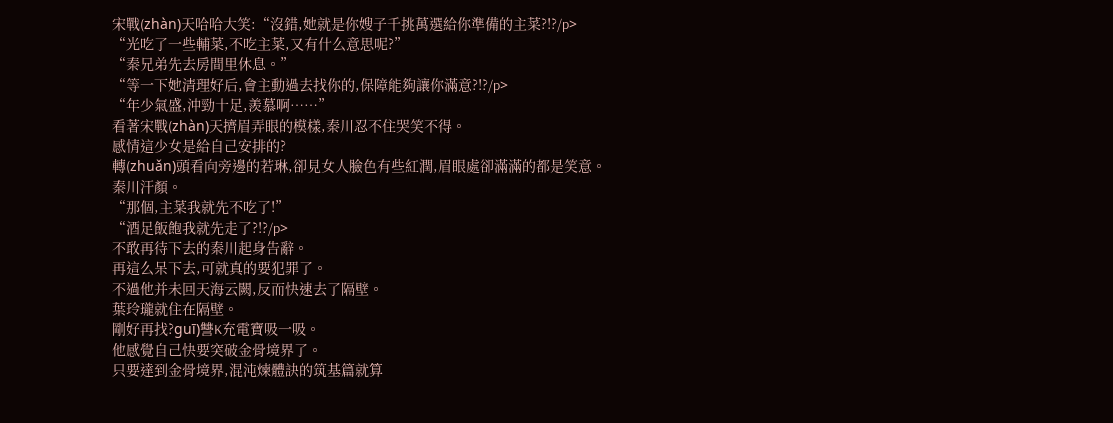宋戰(zhàn)天哈哈大笑:“沒錯,她就是你嫂子千挑萬選給你準備的主菜?!?/p>
“光吃了一些輔菜,不吃主菜,又有什么意思呢?”
“秦兄弟先去房間里休息。”
“等一下她清理好后,會主動過去找你的,保障能夠讓你滿意?!?/p>
“年少氣盛,沖勁十足,羨慕啊……”
看著宋戰(zhàn)天擠眉弄眼的模樣,秦川忍不住哭笑不得。
感情這少女是給自己安排的?
轉(zhuǎn)頭看向旁邊的若琳,卻見女人臉色有些紅潤,眉眼處卻滿滿的都是笑意。
秦川汗顏。
“那個,主菜我就先不吃了!”
“酒足飯飽我就先走了?!?/p>
不敢再待下去的秦川起身告辭。
再這么呆下去,可就真的要犯罪了。
不過他并未回天海云闕,反而快速去了隔壁。
葉玲瓏就住在隔壁。
剛好再找?guī)讐K充電寶吸一吸。
他感覺自己快要突破金骨境界了。
只要達到金骨境界,混沌煉體訣的筑基篇就算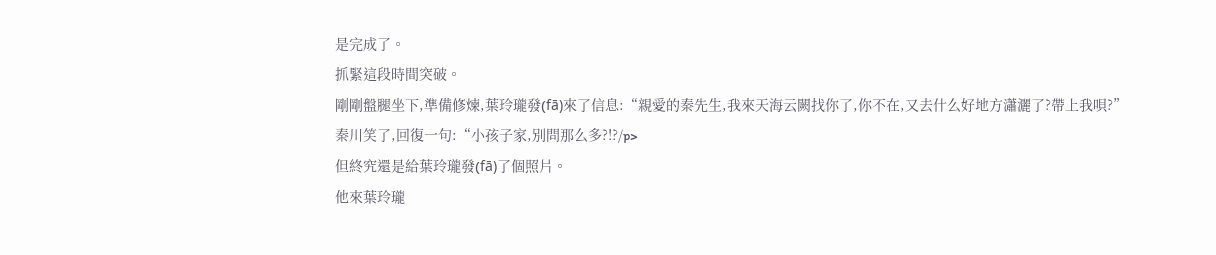是完成了。
抓緊這段時間突破。
剛剛盤腿坐下,準備修煉,葉玲瓏發(fā)來了信息:“親愛的秦先生,我來天海云闕找你了,你不在,又去什么好地方瀟灑了?帶上我唄?”
秦川笑了,回復一句:“小孩子家,別問那么多?!?/p>
但終究還是給葉玲瓏發(fā)了個照片。
他來葉玲瓏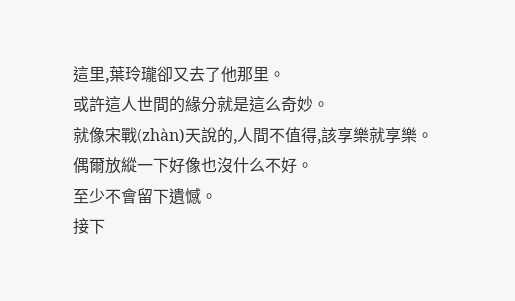這里,葉玲瓏卻又去了他那里。
或許這人世間的緣分就是這么奇妙。
就像宋戰(zhàn)天說的,人間不值得,該享樂就享樂。
偶爾放縱一下好像也沒什么不好。
至少不會留下遺憾。
接下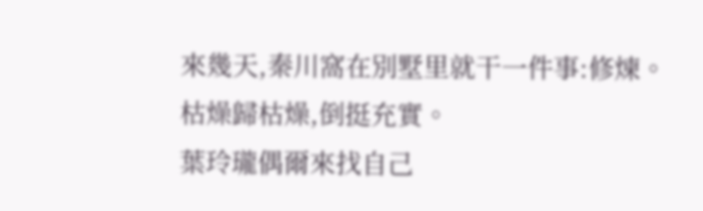來幾天,秦川窩在別墅里就干一件事:修煉。
枯燥歸枯燥,倒挺充實。
葉玲瓏偶爾來找自己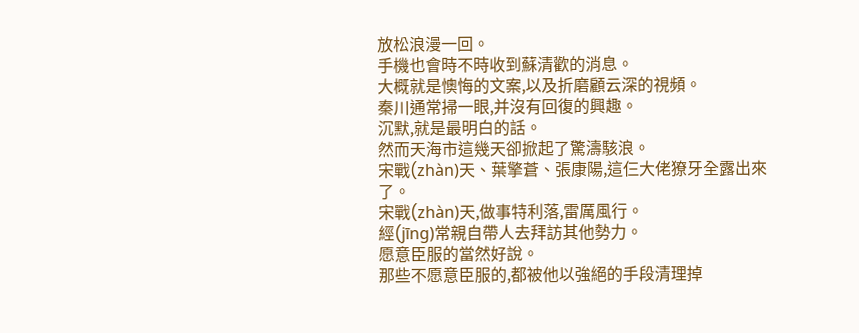放松浪漫一回。
手機也會時不時收到蘇清歡的消息。
大概就是懊悔的文案,以及折磨顧云深的視頻。
秦川通常掃一眼,并沒有回復的興趣。
沉默,就是最明白的話。
然而天海市這幾天卻掀起了驚濤駭浪。
宋戰(zhàn)天、葉擎蒼、張康陽,這仨大佬獠牙全露出來了。
宋戰(zhàn)天,做事特利落,雷厲風行。
經(jīng)常親自帶人去拜訪其他勢力。
愿意臣服的當然好說。
那些不愿意臣服的,都被他以強絕的手段清理掉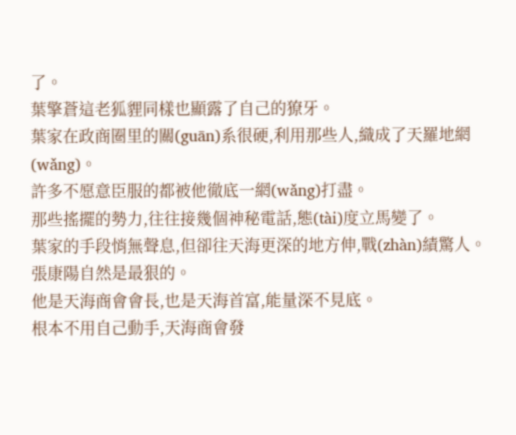了。
葉擎蒼這老狐貍同樣也顯露了自己的獠牙。
葉家在政商圈里的關(guān)系很硬,利用那些人,織成了天羅地網(wǎng)。
許多不愿意臣服的都被他徹底一網(wǎng)打盡。
那些搖擺的勢力,往往接幾個神秘電話,態(tài)度立馬變了。
葉家的手段悄無聲息,但卻往天海更深的地方伸,戰(zhàn)績驚人。
張康陽自然是最狠的。
他是天海商會會長,也是天海首富,能量深不見底。
根本不用自己動手,天海商會發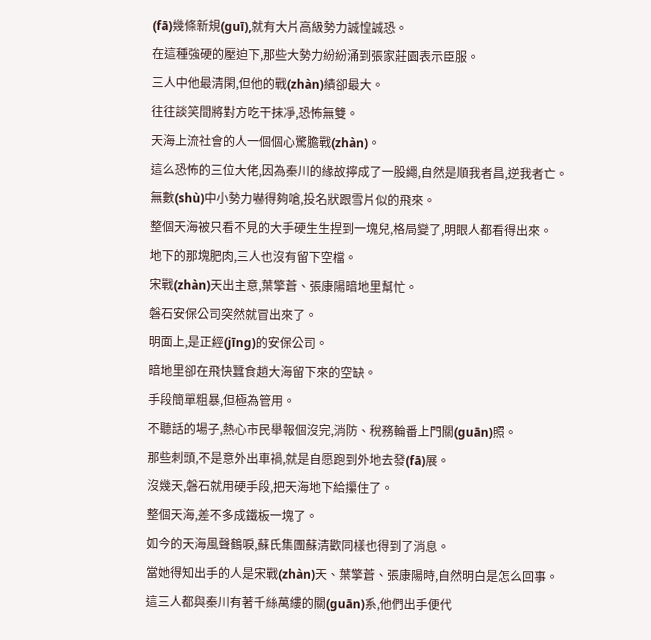(fā)幾條新規(guī),就有大片高級勢力誠惶誠恐。
在這種強硬的壓迫下,那些大勢力紛紛涌到張家莊園表示臣服。
三人中他最清閑,但他的戰(zhàn)績卻最大。
往往談笑間將對方吃干抹凈,恐怖無雙。
天海上流社會的人一個個心驚膽戰(zhàn)。
這么恐怖的三位大佬,因為秦川的緣故擰成了一股繩,自然是順我者昌,逆我者亡。
無數(shù)中小勢力嚇得夠嗆,投名狀跟雪片似的飛來。
整個天海被只看不見的大手硬生生捏到一塊兒,格局變了,明眼人都看得出來。
地下的那塊肥肉,三人也沒有留下空檔。
宋戰(zhàn)天出主意,葉擎蒼、張康陽暗地里幫忙。
磐石安保公司突然就冒出來了。
明面上,是正經(jīng)的安保公司。
暗地里卻在飛快蠶食趙大海留下來的空缺。
手段簡單粗暴,但極為管用。
不聽話的場子,熱心市民舉報個沒完,消防、稅務輪番上門關(guān)照。
那些刺頭,不是意外出車禍,就是自愿跑到外地去發(fā)展。
沒幾天,磐石就用硬手段,把天海地下給攥住了。
整個天海,差不多成鐵板一塊了。
如今的天海風聲鶴唳,蘇氏集團蘇清歡同樣也得到了消息。
當她得知出手的人是宋戰(zhàn)天、葉擎蒼、張康陽時,自然明白是怎么回事。
這三人都與秦川有著千絲萬縷的關(guān)系,他們出手便代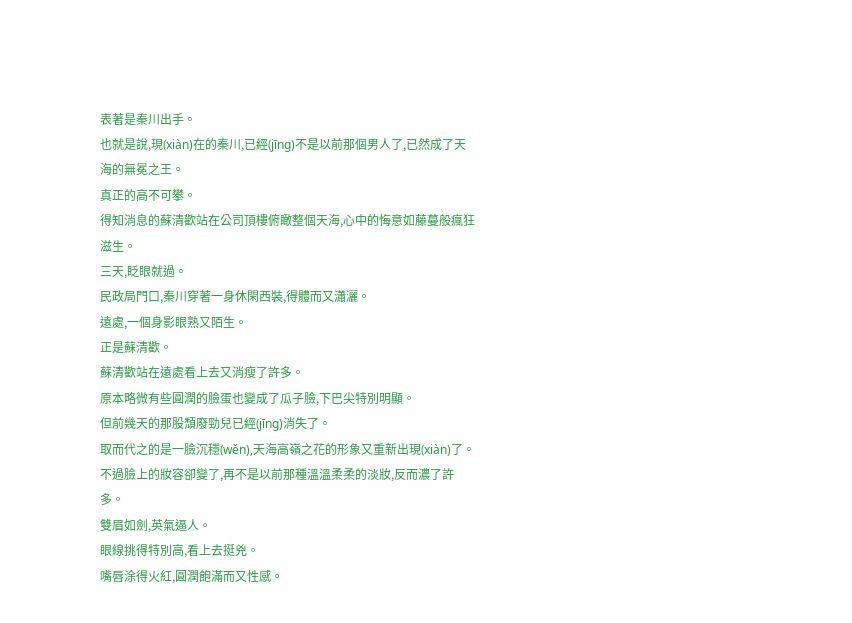表著是秦川出手。
也就是說,現(xiàn)在的秦川,已經(jīng)不是以前那個男人了,已然成了天海的無冕之王。
真正的高不可攀。
得知消息的蘇清歡站在公司頂樓俯瞰整個天海,心中的悔意如藤蔓般瘋狂滋生。
三天,眨眼就過。
民政局門口,秦川穿著一身休閑西裝,得體而又瀟灑。
遠處,一個身影眼熟又陌生。
正是蘇清歡。
蘇清歡站在遠處看上去又消瘦了許多。
原本略微有些圓潤的臉蛋也變成了瓜子臉,下巴尖特別明顯。
但前幾天的那股頹廢勁兒已經(jīng)消失了。
取而代之的是一臉沉穩(wěn),天海高嶺之花的形象又重新出現(xiàn)了。
不過臉上的妝容卻變了,再不是以前那種溫溫柔柔的淡妝,反而濃了許多。
雙眉如劍,英氣逼人。
眼線挑得特別高,看上去挺兇。
嘴唇涂得火紅,圓潤飽滿而又性感。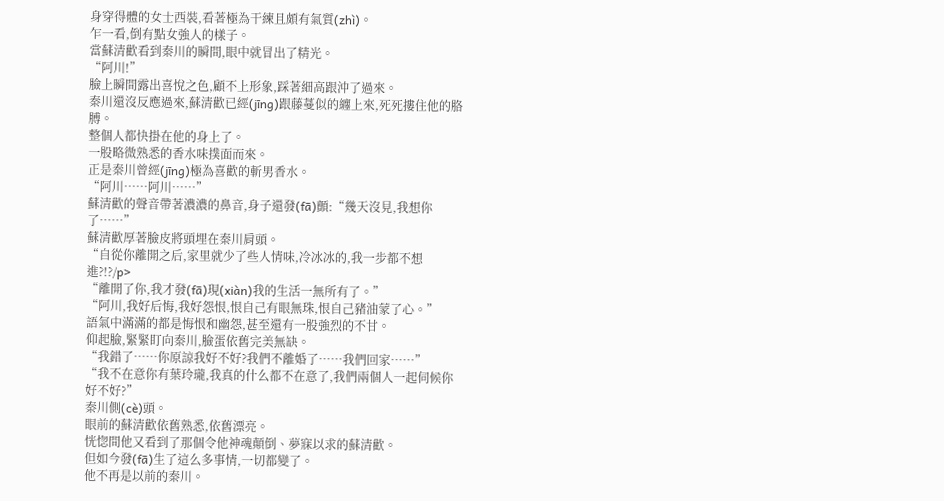身穿得體的女士西裝,看著極為干練且頗有氣質(zhì)。
乍一看,倒有點女強人的樣子。
當蘇清歡看到秦川的瞬間,眼中就冒出了精光。
“阿川!”
臉上瞬間露出喜悅之色,顧不上形象,踩著細高跟沖了過來。
秦川還沒反應過來,蘇清歡已經(jīng)跟藤蔓似的纏上來,死死摟住他的胳膊。
整個人都快掛在他的身上了。
一股略微熟悉的香水味撲面而來。
正是秦川曾經(jīng)極為喜歡的斬男香水。
“阿川……阿川……”
蘇清歡的聲音帶著濃濃的鼻音,身子還發(fā)顫:“幾天沒見,我想你了……”
蘇清歡厚著臉皮將頭埋在秦川肩頭。
“自從你離開之后,家里就少了些人情味,冷冰冰的,我一步都不想進?!?/p>
“離開了你,我才發(fā)現(xiàn)我的生活一無所有了。”
“阿川,我好后悔,我好怨恨,恨自己有眼無珠,恨自己豬油蒙了心。”
語氣中滿滿的都是悔恨和幽怨,甚至還有一股強烈的不甘。
仰起臉,緊緊盯向秦川,臉蛋依舊完美無缺。
“我錯了……你原諒我好不好?我們不離婚了……我們回家……”
“我不在意你有葉玲瓏,我真的什么都不在意了,我們兩個人一起伺候你好不好?”
秦川側(cè)頭。
眼前的蘇清歡依舊熟悉,依舊漂亮。
恍惚間他又看到了那個令他神魂顛倒、夢寐以求的蘇清歡。
但如今發(fā)生了這么多事情,一切都變了。
他不再是以前的秦川。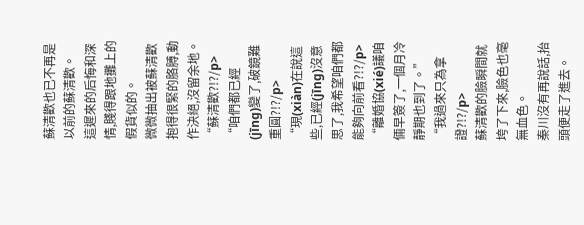蘇清歡也已不再是以前的蘇清歡。
這遲來的后悔和深情,賤得跟地攤上的假貨似的。
微微抽出被蘇清歡抱得很緊的胳膊,動作決絕,沒留余地。
“蘇清歡?!?/p>
“咱們都已經(jīng)變了,破鏡難重圓?!?/p>
“現(xiàn)在說這些,已經(jīng)沒意思了,我希望咱們都能夠向前看?!?/p>
“離婚協(xié)議咱倆早簽了,一個月冷靜期也到了。”
“我過來只為拿證?!?/p>
蘇清歡的臉瞬間就垮了下來,臉色也毫無血色。
秦川沒有再說話,抬頭便走了進去。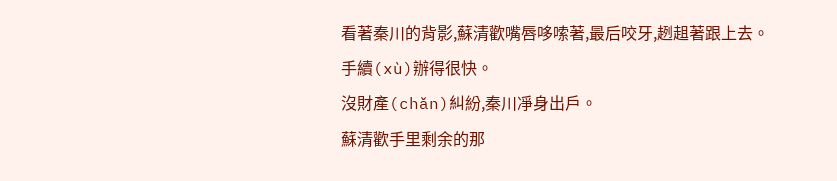看著秦川的背影,蘇清歡嘴唇哆嗦著,最后咬牙,趔趄著跟上去。
手續(xù)辦得很快。
沒財產(chǎn)糾紛,秦川凈身出戶。
蘇清歡手里剩余的那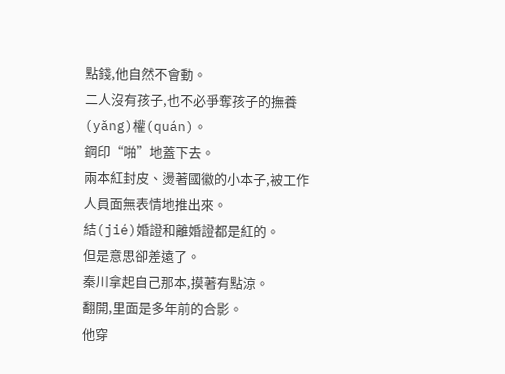點錢,他自然不會動。
二人沒有孩子,也不必爭奪孩子的撫養(yǎng)權(quán)。
鋼印“啪”地蓋下去。
兩本紅封皮、燙著國徽的小本子,被工作人員面無表情地推出來。
結(jié)婚證和離婚證都是紅的。
但是意思卻差遠了。
秦川拿起自己那本,摸著有點涼。
翻開,里面是多年前的合影。
他穿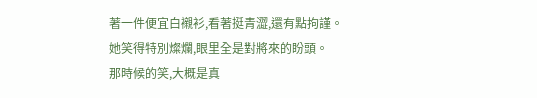著一件便宜白襯衫,看著挺青澀,還有點拘謹。
她笑得特別燦爛,眼里全是對將來的盼頭。
那時候的笑,大概是真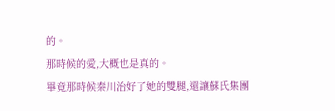的。
那時候的愛,大概也是真的。
畢竟那時候秦川治好了她的雙腿,還讓蘇氏集團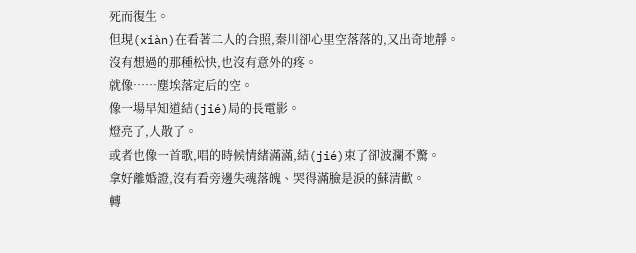死而復生。
但現(xiàn)在看著二人的合照,秦川卻心里空落落的,又出奇地靜。
沒有想過的那種松快,也沒有意外的疼。
就像……塵埃落定后的空。
像一場早知道結(jié)局的長電影。
燈亮了,人散了。
或者也像一首歌,唱的時候情緒滿滿,結(jié)束了卻波瀾不驚。
拿好離婚證,沒有看旁邊失魂落魄、哭得滿臉是淚的蘇清歡。
轉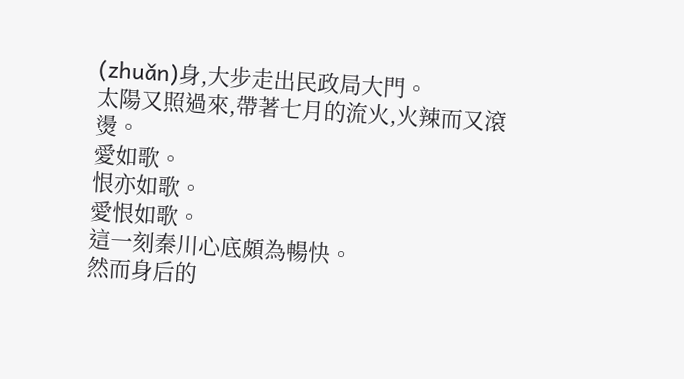(zhuǎn)身,大步走出民政局大門。
太陽又照過來,帶著七月的流火,火辣而又滾燙。
愛如歌。
恨亦如歌。
愛恨如歌。
這一刻秦川心底頗為暢快。
然而身后的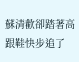蘇清歡卻踏著高跟鞋快步追了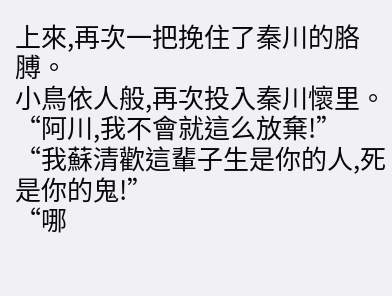上來,再次一把挽住了秦川的胳膊。
小鳥依人般,再次投入秦川懷里。
“阿川,我不會就這么放棄!”
“我蘇清歡這輩子生是你的人,死是你的鬼!”
“哪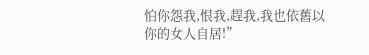怕你怨我,恨我,趕我,我也依舊以你的女人自居!”